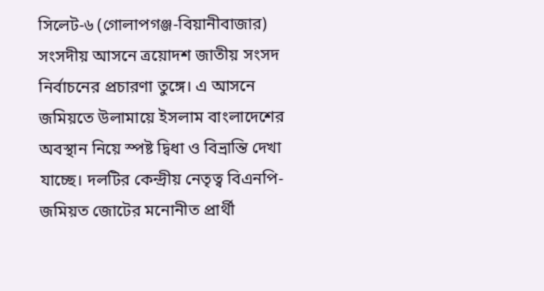সিলেট-৬ (গোলাপগঞ্জ-বিয়ানীবাজার) সংসদীয় আসনে ত্রয়োদশ জাতীয় সংসদ নির্বাচনের প্রচারণা তুঙ্গে। এ আসনে জমিয়তে উলামায়ে ইসলাম বাংলাদেশের অবস্থান নিয়ে স্পষ্ট দ্বিধা ও বিভ্রান্তি দেখা যাচ্ছে। দলটির কেন্দ্রীয় নেতৃত্ব বিএনপি-জমিয়ত জোটের মনোনীত প্রার্থী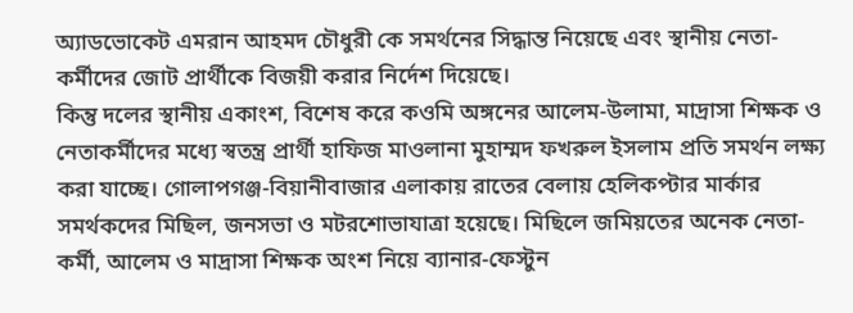অ্যাডভোকেট এমরান আহমদ চৌধুরী কে সমর্থনের সিদ্ধান্ত নিয়েছে এবং স্থানীয় নেতা-কর্মীদের জোট প্রার্থীকে বিজয়ী করার নির্দেশ দিয়েছে।
কিন্তু দলের স্থানীয় একাংশ, বিশেষ করে কওমি অঙ্গনের আলেম-উলামা, মাদ্রাসা শিক্ষক ও নেতাকর্মীদের মধ্যে স্বতন্ত্র প্রার্থী হাফিজ মাওলানা মুহাম্মদ ফখরুল ইসলাম প্রতি সমর্থন লক্ষ্য করা যাচ্ছে। গোলাপগঞ্জ-বিয়ানীবাজার এলাকায় রাতের বেলায় হেলিকপ্টার মার্কার সমর্থকদের মিছিল, জনসভা ও মটরশোভাযাত্রা হয়েছে। মিছিলে জমিয়তের অনেক নেতা-কর্মী, আলেম ও মাদ্রাসা শিক্ষক অংশ নিয়ে ব্যানার-ফেস্টুন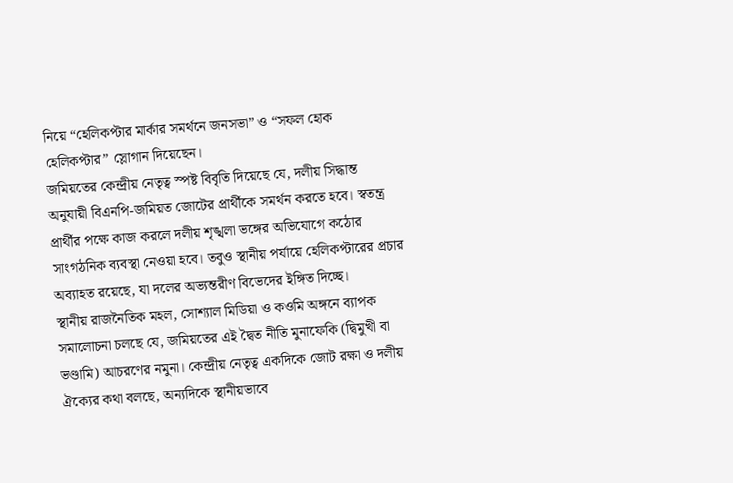নিয়ে “হেলিকপ্টার মার্কার সমর্থনে জনসভা” ও “সফল হোক হেলিকপ্টার” স্লোগান দিয়েছেন।
জমিয়তের কেন্দ্রীয় নেতৃত্ব স্পষ্ট বিবৃতি দিয়েছে যে, দলীয় সিদ্ধান্ত অনুযায়ী বিএনপি-জমিয়ত জোটের প্রার্থীকে সমর্থন করতে হবে। স্বতন্ত্র প্রার্থীর পক্ষে কাজ করলে দলীয় শৃঙ্খলা ভঙ্গের অভিযোগে কঠোর সাংগঠনিক ব্যবস্থা নেওয়া হবে। তবুও স্থানীয় পর্যায়ে হেলিকপ্টারের প্রচার অব্যাহত রয়েছে, যা দলের অভ্যন্তরীণ বিভেদের ইঙ্গিত দিচ্ছে।
স্থানীয় রাজনৈতিক মহল, সোশ্যাল মিডিয়া ও কওমি অঙ্গনে ব্যাপক সমালোচনা চলছে যে, জমিয়তের এই দ্বৈত নীতি মুনাফেকি (দ্বিমুখী বা ভণ্ডামি) আচরণের নমুনা। কেন্দ্রীয় নেতৃত্ব একদিকে জোট রক্ষা ও দলীয় ঐক্যের কথা বলছে, অন্যদিকে স্থানীয়ভাবে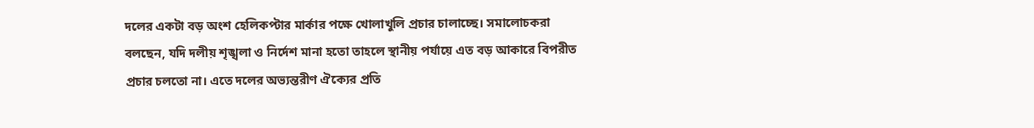দলের একটা বড় অংশ হেলিকপ্টার মার্কার পক্ষে খোলাখুলি প্রচার চালাচ্ছে। সমালোচকরা বলছেন, যদি দলীয় শৃঙ্খলা ও নির্দেশ মানা হতো তাহলে স্থানীয় পর্যায়ে এত বড় আকারে বিপরীত প্রচার চলতো না। এতে দলের অভ্যন্তরীণ ঐক্যের প্রতি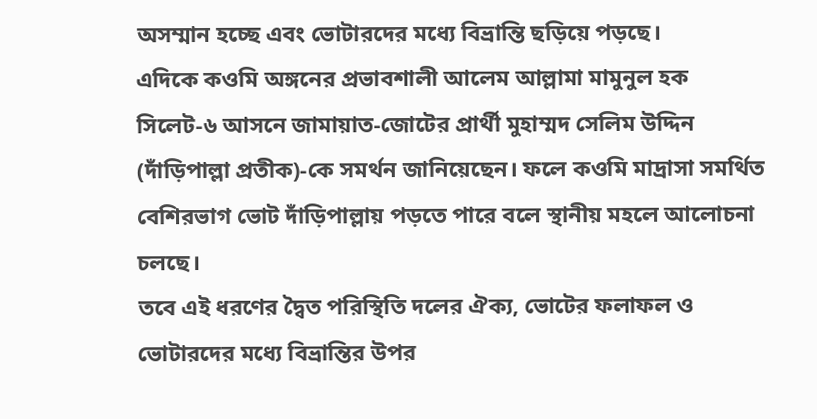অসম্মান হচ্ছে এবং ভোটারদের মধ্যে বিভ্রান্তি ছড়িয়ে পড়ছে।
এদিকে কওমি অঙ্গনের প্রভাবশালী আলেম আল্লামা মামুনুল হক সিলেট-৬ আসনে জামায়াত-জোটের প্রার্থী মুহাম্মদ সেলিম উদ্দিন (দাঁড়িপাল্লা প্রতীক)-কে সমর্থন জানিয়েছেন। ফলে কওমি মাদ্রাসা সমর্থিত বেশিরভাগ ভোট দাঁড়িপাল্লায় পড়তে পারে বলে স্থানীয় মহলে আলোচনা চলছে।
তবে এই ধরণের দ্বৈত পরিস্থিতি দলের ঐক্য, ভোটের ফলাফল ও ভোটারদের মধ্যে বিভ্রান্তির উপর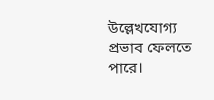উল্লেখযোগ্য প্রভাব ফেলতে পারে।